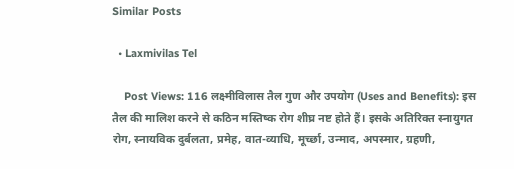Similar Posts

  • Laxmivilas Tel

    Post Views: 116 लक्ष्मीविलास तैल गुण और उपयोग (Uses and Benefits): इस तैल की मालिश करने से कठिन मस्तिष्क रोग शीघ्र नष्ट होते हैं। इसके अतिरिक्त स्नायुगत रोग, स्नायविक दुर्बलता, प्रमेह, वात-व्याधि, मूर्च्छा, उन्माद, अपस्मार, ग्रहणी,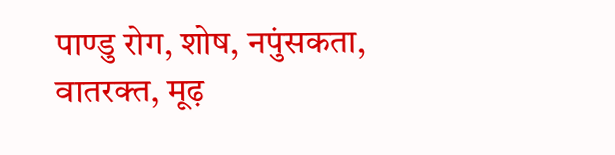पाण्डु रोग, शोष, नपुंसकता, वातरक्त, मूढ़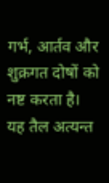गर्भ, आर्तव और शुक्रगत दोषों को नष्ट करता है। यह तैल अत्यन्त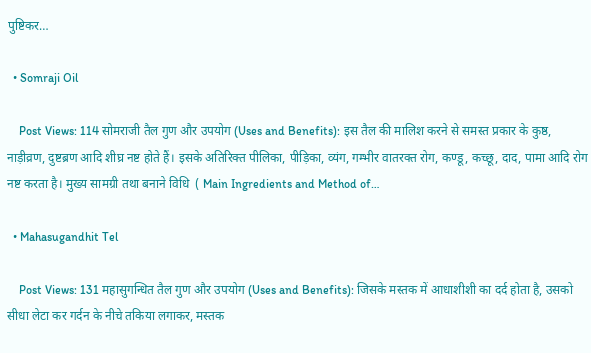पुष्टिकर…

  • Somraji Oil

    Post Views: 114 सोमराजी तैल गुण और उपयोग (Uses and Benefits): इस तैल की मालिश करने से समस्त प्रकार के कुष्ठ, नाड़ीव्रण, दुष्टब्रण आदि शीघ्र नष्ट होते हैं। इसके अतिरिक्त पीलिका, पीड़िका, व्यंग, गम्भीर वातरक्त रोग, कण्डू, कच्छू, दाद, पामा आदि रोग नष्ट करता है। मुख्य सामग्री तथा बनाने विधि  ( Main Ingredients and Method of…

  • Mahasugandhit Tel

    Post Views: 131 महासुगन्धित तैल गुण और उपयोग (Uses and Benefits): जिसके मस्तक में आधाशीशी का दर्द होता है, उसको सीधा लेटा कर गर्दन के नीचे तकिया लगाकर, मस्तक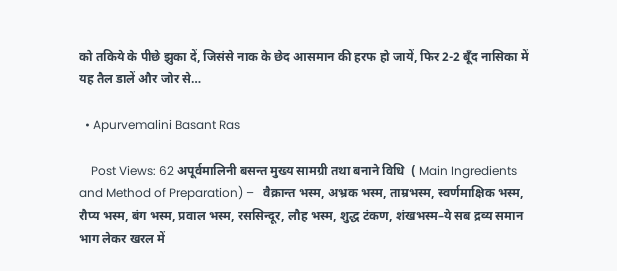को तकिये के पीछे झुका दें, जिसंसे नाक के छेद आसमान की हरफ हो जायें, फिर 2-2 बूँद नासिका में यह तैल डालें और जोर से…

  • Apurvemalini Basant Ras

    Post Views: 62 अपूर्वमालिनी बसन्त मुख्य सामग्री तथा बनाने विधि  ( Main Ingredients and Method of Preparation) –   वैक्रान्त भस्म, अभ्रक भस्म, ताम्रभस्म, स्वर्णमाक्षिक भस्म, रौप्य भस्म, बंग भस्म, प्रवाल भस्म, रससिन्दूर, लौह भस्म, शुद्ध टंकण, शंखभस्म–ये सब द्रव्य समान भाग लेकर खरल में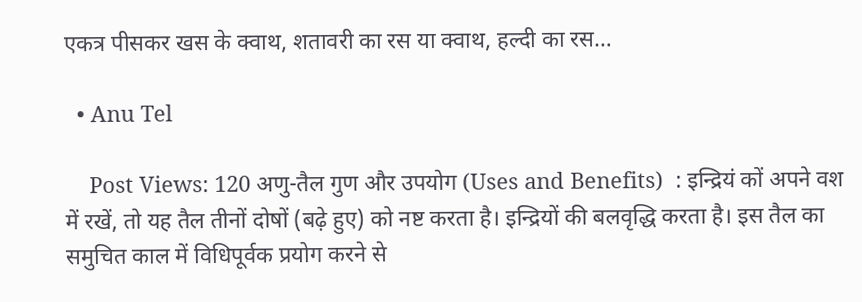एकत्र पीसकर खस के क्वाथ, शतावरी का रस या क्वाथ, हल्दी का रस…

  • Anu Tel

    Post Views: 120 अणु-तैल गुण और उपयोग (Uses and Benefits)  : इन्द्रियं कों अपने वश में रखें, तो यह तैल तीनों दोषों (बढ़े हुए) को नष्ट करता है। इन्द्रियों की बलवृद्धि करता है। इस तैल का समुचित काल में विधिपूर्वक प्रयोग करने से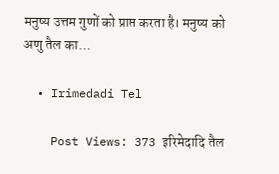मनुष्य उत्तम गुणों को प्राप्त करता है। मनुष्य को अणु तैल का…

  • Irimedadi Tel

    Post Views: 373 इरिमेदादि तैल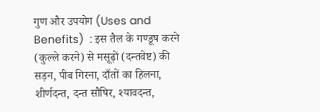गुण और उपयोग (Uses and Benefits)  : इस तैल के गण्डूष करने (कुल्ले करने) से मसूढ़ों (दन्तवेष्ट) की सड़न, पीब गिरना, दाँतों का हिलना, शीर्णदन्त, दन्त सौषिर, श्यावदन्त,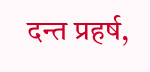दन्त प्रहर्ष,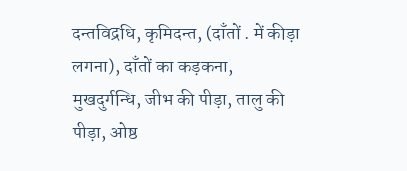दन्तविद्रधि, कृमिदन्त, (दाँतों . में कीड़ा लगना), दाँतों का कड़कना, मुखदुर्गन्धि, जीभ की पीड़ा, तालु की पीड़ा, ओष्ठ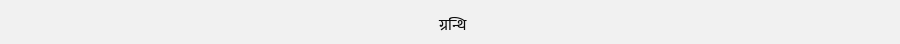ग्रन्थि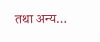तथा अन्य…